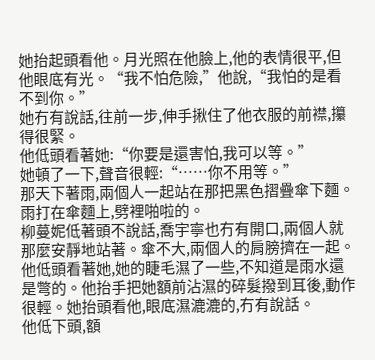她抬起頭看他。月光照在他臉上,他的表情很平,但他眼底有光。“我不怕危險,”他說,“我怕的是看不到你。”
她冇有說話,往前一步,伸手揪住了他衣服的前襟,攥得很緊。
他低頭看著她:“你要是還害怕,我可以等。”
她頓了一下,聲音很輕:“……你不用等。”
那天下著雨,兩個人一起站在那把黑色摺疊傘下麵。雨打在傘麵上,劈裡啪啦的。
柳蔓妮低著頭不說話,喬宇寧也冇有開口,兩個人就那麼安靜地站著。傘不大,兩個人的肩膀擠在一起。
他低頭看著她,她的睫毛濕了一些,不知道是雨水還是彆的。他抬手把她額前沾濕的碎髮撥到耳後,動作很輕。她抬頭看他,眼底濕漉漉的,冇有說話。
他低下頭,額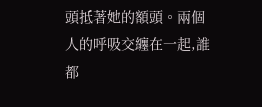頭抵著她的額頭。兩個人的呼吸交纏在一起,誰都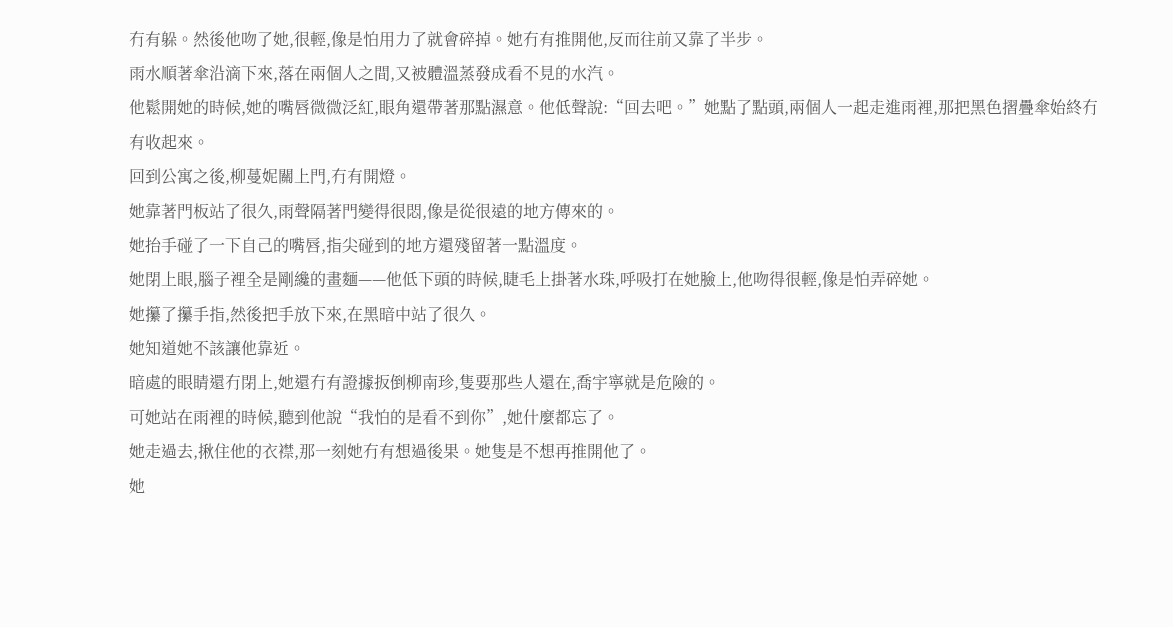冇有躲。然後他吻了她,很輕,像是怕用力了就會碎掉。她冇有推開他,反而往前又靠了半步。
雨水順著傘沿滴下來,落在兩個人之間,又被體溫蒸發成看不見的水汽。
他鬆開她的時候,她的嘴唇微微泛紅,眼角還帶著那點濕意。他低聲說:“回去吧。”她點了點頭,兩個人一起走進雨裡,那把黑色摺疊傘始終冇有收起來。
回到公寓之後,柳蔓妮關上門,冇有開燈。
她靠著門板站了很久,雨聲隔著門變得很悶,像是從很遠的地方傳來的。
她抬手碰了一下自己的嘴唇,指尖碰到的地方還殘留著一點溫度。
她閉上眼,腦子裡全是剛纔的畫麵——他低下頭的時候,睫毛上掛著水珠,呼吸打在她臉上,他吻得很輕,像是怕弄碎她。
她攥了攥手指,然後把手放下來,在黑暗中站了很久。
她知道她不該讓他靠近。
暗處的眼睛還冇閉上,她還冇有證據扳倒柳南珍,隻要那些人還在,喬宇寧就是危險的。
可她站在雨裡的時候,聽到他說“我怕的是看不到你”,她什麼都忘了。
她走過去,揪住他的衣襟,那一刻她冇有想過後果。她隻是不想再推開他了。
她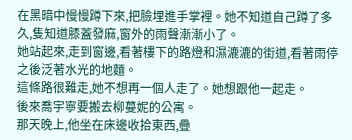在黑暗中慢慢蹲下來,把臉埋進手掌裡。她不知道自己蹲了多久,隻知道膝蓋發麻,窗外的雨聲漸漸小了。
她站起來,走到窗邊,看著樓下的路燈和濕漉漉的街道,看著雨停之後泛著水光的地麵。
這條路很難走,她不想再一個人走了。她想跟他一起走。
後來喬宇寧要搬去柳蔓妮的公寓。
那天晚上,他坐在床邊收拾東西,疊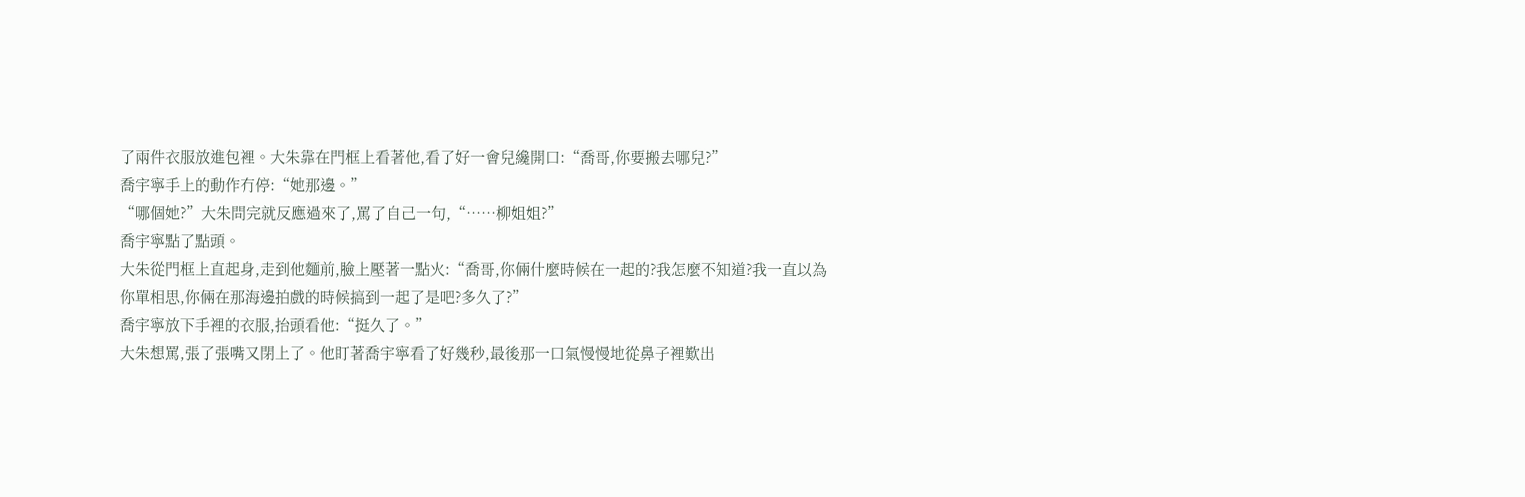了兩件衣服放進包裡。大朱靠在門框上看著他,看了好一會兒纔開口:“喬哥,你要搬去哪兒?”
喬宇寧手上的動作冇停:“她那邊。”
“哪個她?”大朱問完就反應過來了,罵了自己一句,“……柳姐姐?”
喬宇寧點了點頭。
大朱從門框上直起身,走到他麵前,臉上壓著一點火:“喬哥,你倆什麼時候在一起的?我怎麼不知道?我一直以為你單相思,你倆在那海邊拍戲的時候搞到一起了是吧?多久了?”
喬宇寧放下手裡的衣服,抬頭看他:“挺久了。”
大朱想罵,張了張嘴又閉上了。他盯著喬宇寧看了好幾秒,最後那一口氣慢慢地從鼻子裡歎出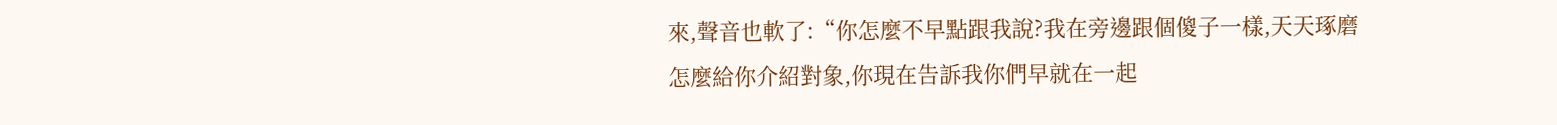來,聲音也軟了:“你怎麼不早點跟我說?我在旁邊跟個傻子一樣,天天琢磨怎麼給你介紹對象,你現在告訴我你們早就在一起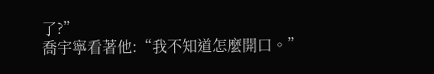了?”
喬宇寧看著他:“我不知道怎麼開口。”